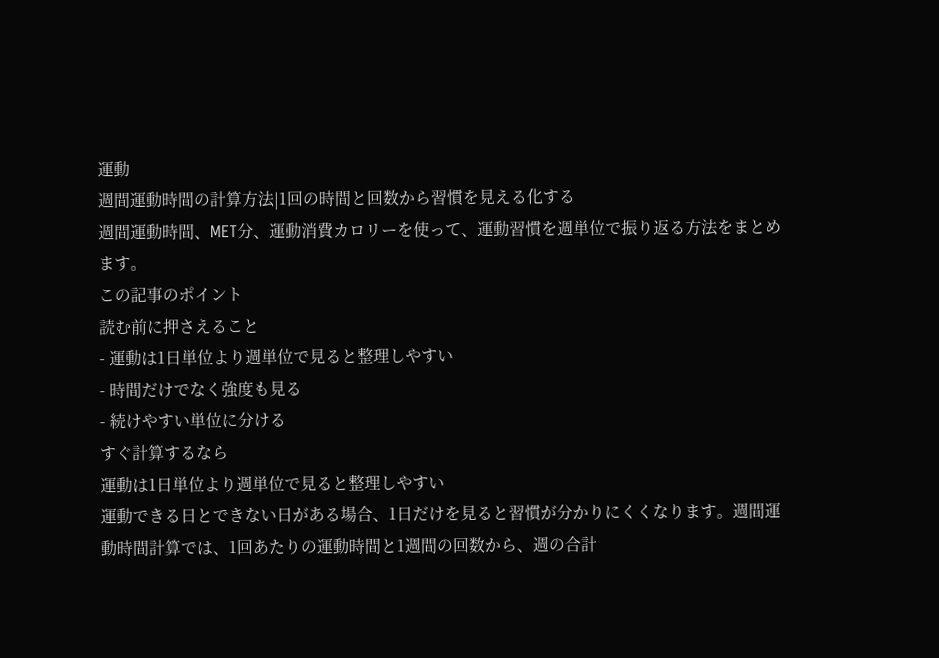運動
週間運動時間の計算方法|1回の時間と回数から習慣を見える化する
週間運動時間、MET分、運動消費カロリーを使って、運動習慣を週単位で振り返る方法をまとめます。
この記事のポイント
読む前に押さえること
- 運動は1日単位より週単位で見ると整理しやすい
- 時間だけでなく強度も見る
- 続けやすい単位に分ける
すぐ計算するなら
運動は1日単位より週単位で見ると整理しやすい
運動できる日とできない日がある場合、1日だけを見ると習慣が分かりにくくなります。週間運動時間計算では、1回あたりの運動時間と1週間の回数から、週の合計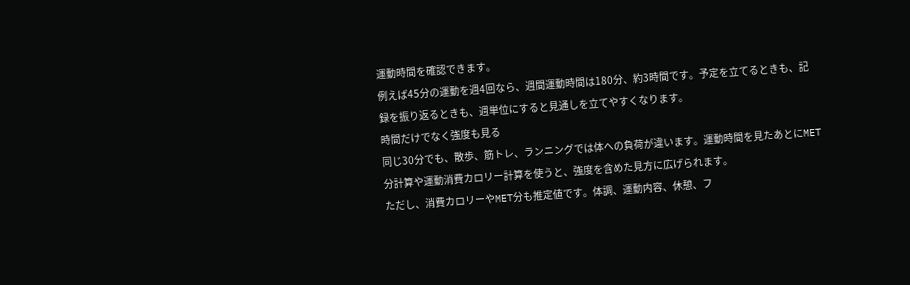運動時間を確認できます。
例えば45分の運動を週4回なら、週間運動時間は180分、約3時間です。予定を立てるときも、記録を振り返るときも、週単位にすると見通しを立てやすくなります。
時間だけでなく強度も見る
同じ30分でも、散歩、筋トレ、ランニングでは体への負荷が違います。運動時間を見たあとにMET分計算や運動消費カロリー計算を使うと、強度を含めた見方に広げられます。
ただし、消費カロリーやMET分も推定値です。体調、運動内容、休憩、フ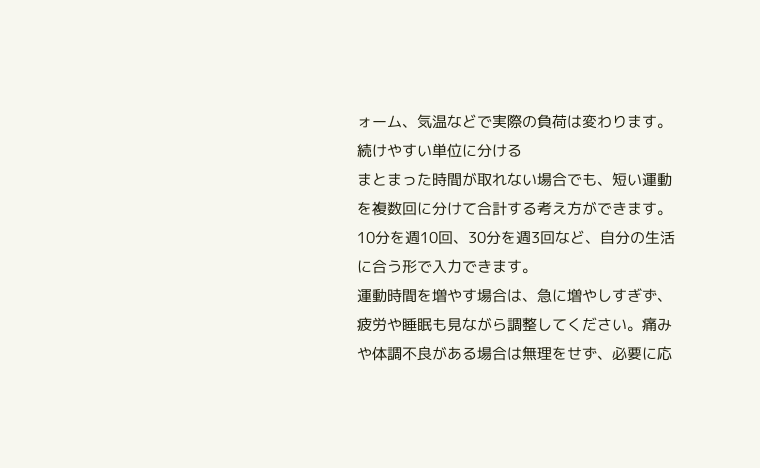ォーム、気温などで実際の負荷は変わります。
続けやすい単位に分ける
まとまった時間が取れない場合でも、短い運動を複数回に分けて合計する考え方ができます。10分を週10回、30分を週3回など、自分の生活に合う形で入力できます。
運動時間を増やす場合は、急に増やしすぎず、疲労や睡眠も見ながら調整してください。痛みや体調不良がある場合は無理をせず、必要に応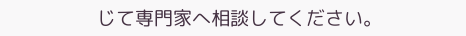じて専門家へ相談してください。